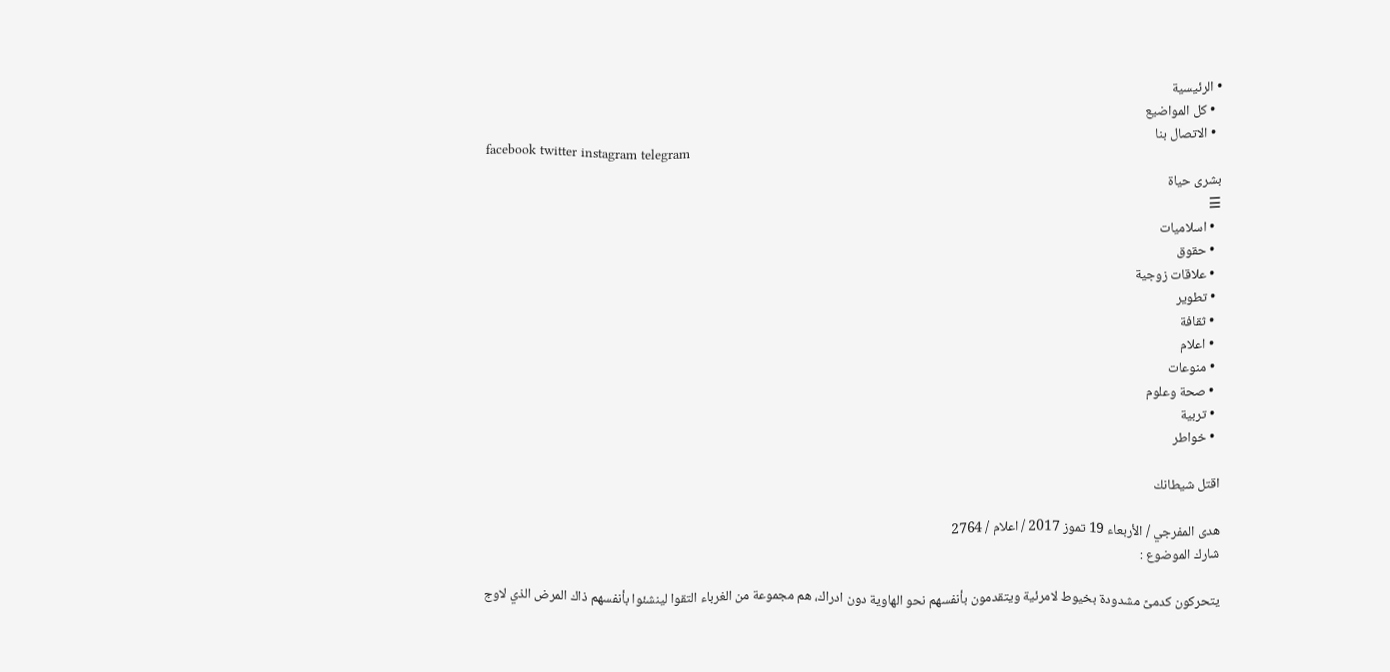• الرئيسية
  • كل المواضيع
  • الاتصال بنا
facebook twitter instagram telegram
بشرى حياة
☰
  • اسلاميات
  • حقوق
  • علاقات زوجية
  • تطوير
  • ثقافة
  • اعلام
  • منوعات
  • صحة وعلوم
  • تربية
  • خواطر

اقتل شيطانك

هدى المفرجي / الأربعاء 19 تموز 2017 / اعلام / 2764
شارك الموضوع :

يتحركون كدمىً مشدودة بخيوط لامرئية ويتقدمون بأنفسهم نحو الهاوية دون ادراك، هم مجموعة من الغرباء التقوا لينشئوا بأنفسهم ذاك المرض الذي لاوج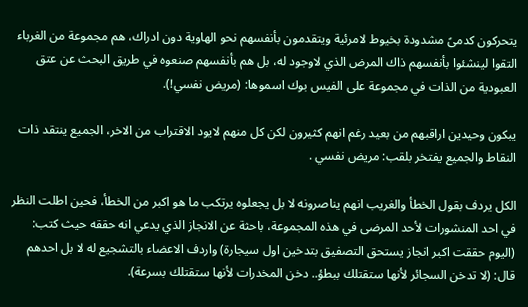يتحركون كدمىً مشدودة بخيوط لامرئية ويتقدمون بأنفسهم نحو الهاوية دون ادراك، هم مجموعة من الغرباء التقوا لينشئوا بأنفسهم ذاك المرض الذي لاوجود له، بل هم بأنفسهم صنعوه في طريق البحث عن عتق العبودية من الذات في مجموعة على الفيس بوك اسموها: (مريض نفسي!).

يبكون وحيدين اراقبهم من بعيد رغم انهم كثيرون لكن كل منهم لايود الاقتراب من الاخر، الجميع ينتقد ذات النقاط والجميع يفتخر بلقب: مريض نفسي .

الكل يردف بقول الخطأ والغريب انهم يناصرونه لا بل يجعلوه يرتكب ما هو اكبر من الخطأ، فحين اطلت النظر في احد المنشورات لأحد المرضى في هذه المجموعة، باحثة عن الانجاز الذي يدعي انه حققه حيث كتب: (اليوم حققت اكبر انجاز يستحق التصفيق بتدخين اول سيجارة) واردف الاعضاء بالتشجيع له لا بل احدهم قال: (لا تدخن السجائر لأنها ستقتلك ببطؤ.. دخن المخدرات لأنها ستقتلك بسرعة).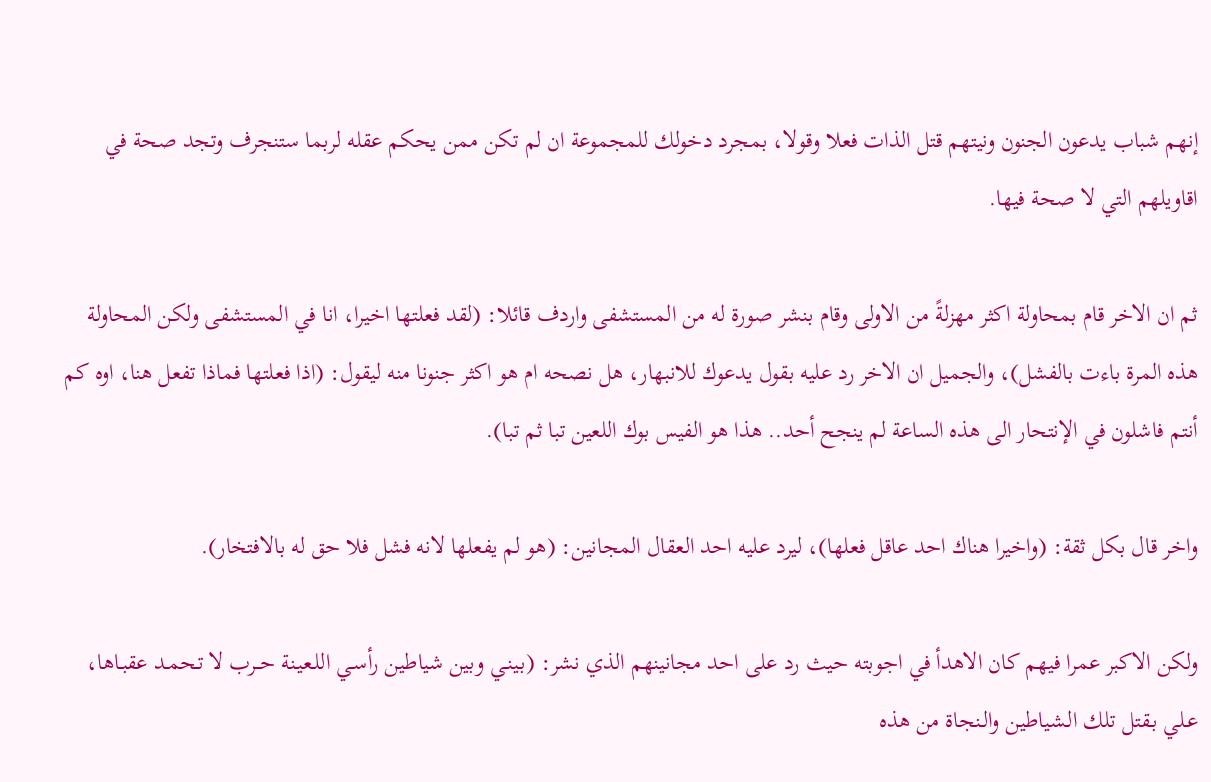إنهم شباب يدعون الجنون ونيتهم قتل الذات فعلا وقولا، بمجرد دخولك للمجموعة ان لم تكن ممن يحكم عقله لربما ستنجرف وتجد صحة في اقاويلهم التي لا صحة فيها.

ثم ان الاخر قام بمحاولة اكثر مهزلةً من الاولى وقام بنشر صورة له من المستشفى واردف قائلا: (لقد فعلتها اخيرا، انا في المستشفى ولكن المحاولة هذه المرة باءت بالفشل)، والجميل ان الاخر رد عليه بقول يدعوك للانبهار، هل نصحه ام هو اكثر جنونا منه ليقول: (اذا فعلتها فماذا تفعل هنا، اوه كم أنتم فاشلون في الإنتحار الى هذه الساعة لم ينجح أحد.. هذا هو الفيس بوك اللعين تبا ثم تبا).

واخر قال بكل ثقة: (واخيرا هناك احد عاقل فعلها)، ليرد عليه احد العقال المجانين: (هو لم يفعلها لانه فشل فلا حق له بالافتخار).

ولكن الاكبر عمرا فيهم كان الاهدأ في اجوبته حيث رد على احد مجانينهم الذي نشر: (بـينـي وبين شياطين رأسـي اللـعيـنة حــرب لا تـحمـد عقبـاها، عـلي بـقتل تلك الـشياطين والـنجاة من هذه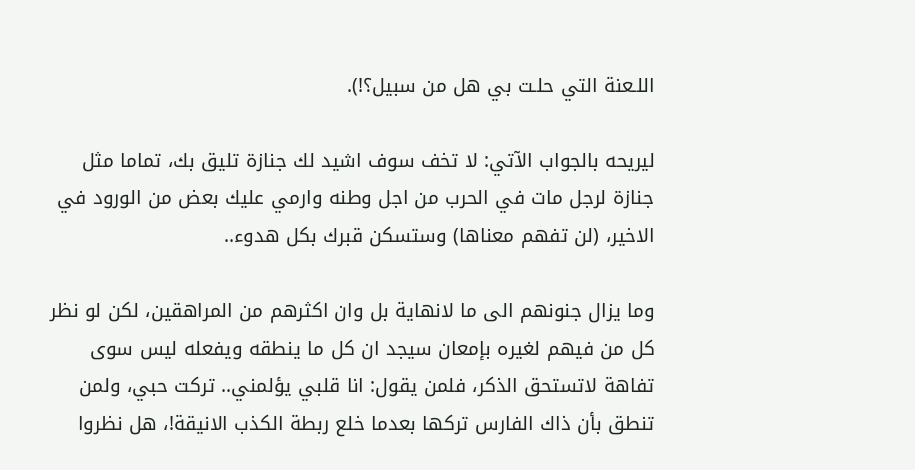اللـعنة التي حلـت بي هل من سبيل؟!).

ليريحه بالجواب الآتي: لا تخف سوف اشيد لك جنازة تليق بك، تماما مثل جنازة لرجل مات في الحرب من اجل وطنه وارمي عليك بعض من الورود في الاخير، (لن تفهم معناها) وستسكن قبرك بكل هدوء..

وما يزال جنونهم الى ما لانهاية بل وان اكثرهم من المراهقين، لكن لو نظر كل من فيهم لغيره بإمعان سيجد ان كل ما ينطقه ويفعله ليس سوى تفاهة لاتستحق الذكر، فلمن يقول: انا قلبي يؤلمني.. تركت حبي، ولمن تنطق بأن ذاك الفارس تركها بعدما خلع ربطة الكذب الانيقة!، هل نظروا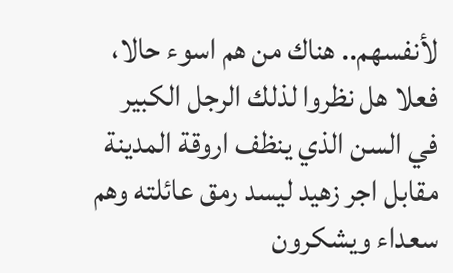لأنفسهم.. هناك من هم اسوء حالا، فعلا هل نظروا لذلك الرجل الكبير في السن الذي ينظف اروقة المدينة مقابل اجر زهيد ليسد رمق عائلته وهم سعداء ويشكرون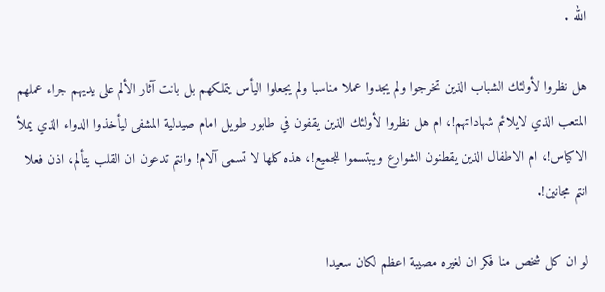الله .

هل نظروا لأولئك الشباب الذين تخرجوا ولم يجدوا عملا مناسبا ولم يجعلوا اليأس يتملكهم بل بانت آثار الألم على يديهم جراء عملهم المتعب الذي لايلائم شهاداتهم!، ام هل نظروا لأولئك الذين يقفون في طابور طويل امام صيدلية المشفى ليأخذوا الدواء الذي يملأ الاكياس!، ام الاطفال الذين يقطنون الشوارع ويبتسموا للجميع!، هذه كلها لا تسمى آلام! وانتم تدعون ان القلب يتألم، اذن فعلا انتم مجانين!.

لو ان كل شخص منا فكر ان لغيره مصيبة اعظم لكان سعيدا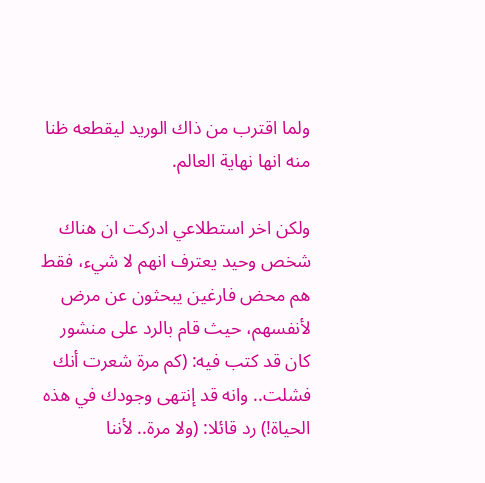ولما اقترب من ذاك الوريد ليقطعه ظنا منه انها نهاية العالم.

ولكن اخر استطلاعي ادركت ان هناك شخص وحيد يعترف انهم لا شيء، فقط هم محض فارغين يبحثون عن مرض لأنفسهم، حيث قام بالرد على منشور كان قد كتب فيه: (كم مرة شعرت أنك فشلت.. وانه قد إنتهى وجودك في هذه الحياة!) رد قائلا: (ولا مرة.. لأننا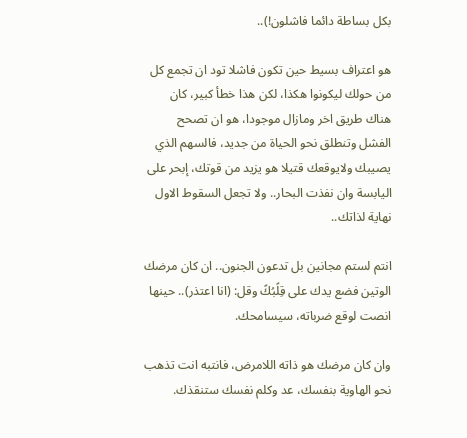بكل بساطة دائما فاشلون!)..

هو اعتراف بسيط حين تكون فاشلا تود ان تجمع كل من حولك ليكونوا هكذا، لكن هذا خطأ كبير، كان هناك طريق اخر ومازال موجودا، هو ان تصحح الفشل وتنطلق نحو الحياة من جديد، فالسهم الذي يصيبك ولايوقعك قتيلا هو يزيد من قوتك، إبحر على اليابسة وان نفذت البحار.. ولا تجعل السقوط الاول نهاية لذاتك..

انتم لستم مجانين بل تدعون الجنون.. ان كان مرضك الوتين فضع يدك على قِلًبُكً وقل: (انا اعتذر).. حينها انصت لوقع ضرباته، سيسامحك.

وان كان مرضك هو ذاته اللامرض، فانتبه انت تذهب نحو الهاوية بنفسك، عد وكلم نفسك ستنقذك.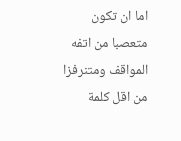اما ان تكون متعصبا من اتفه المواقف ومتنرفزا من اقل كلمة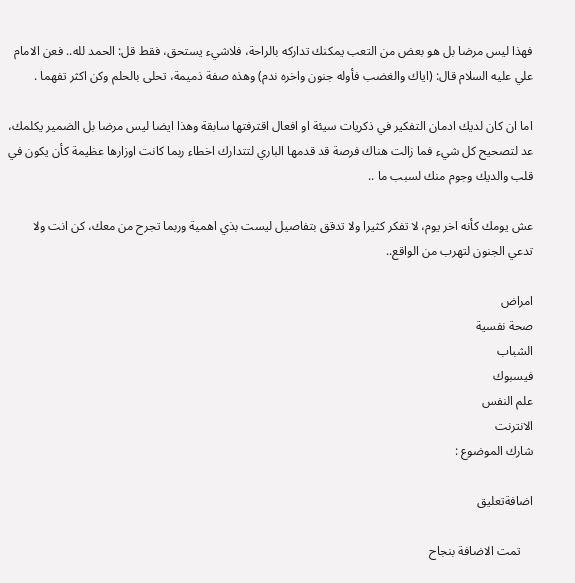فهذا ليس مرضا بل هو بعض من التعب يمكنك تداركه بالراحة، فلاشيء يستحق، فقط قل: الحمد لله.. فعن الامام علي عليه السلام قال: (اياك والغضب فأوله جنون واخره ندم) وهذه صفة ذميمة، تحلى بالحلم وكن اكثر تفهما .

اما ان كان لديك ادمان التفكير في ذكريات سيئة او افعال اقترفتها سابقة وهذا ايضا ليس مرضا بل الضمير يكلمك، عد لتصحيح كل شيء فما زالت هناك فرصة قد قدمها الباري لتتدارك اخطاء ربما كانت اوزارها عظيمة كأن يكون في قلب والديك وجوم منك لسبب ما ..

عش يومك كأنه اخر يوم، لا تفكر كثيرا ولا تدقق بتفاصيل ليست بذي اهمية وربما تجرح من معك، كن انت ولا تدعي الجنون لتهرب من الواقع..

امراض
صحة نفسية
الشباب
فيسبوك
علم النفس
الانترنت
شارك الموضوع :

اضافةتعليق

    تمت الاضافة بنجاح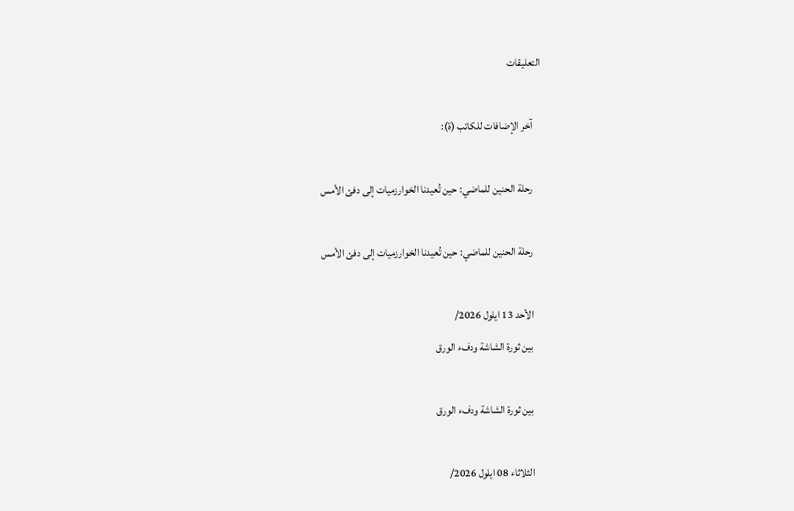التعليقات

    آخر الإضافات للكاتب (ة):

    رحلة الحنين للماضي: حين تُعيدنا الخوارزميات إلى دفئ الأمس

    رحلة الحنين للماضي: حين تُعيدنا الخوارزميات إلى دفئ الأمس

    الأحد 13 ايلول 2026/
    بين ثورة الشاشة ودفء الورق

    بين ثورة الشاشة ودفء الورق

    الثلاثاء 08 ايلول 2026/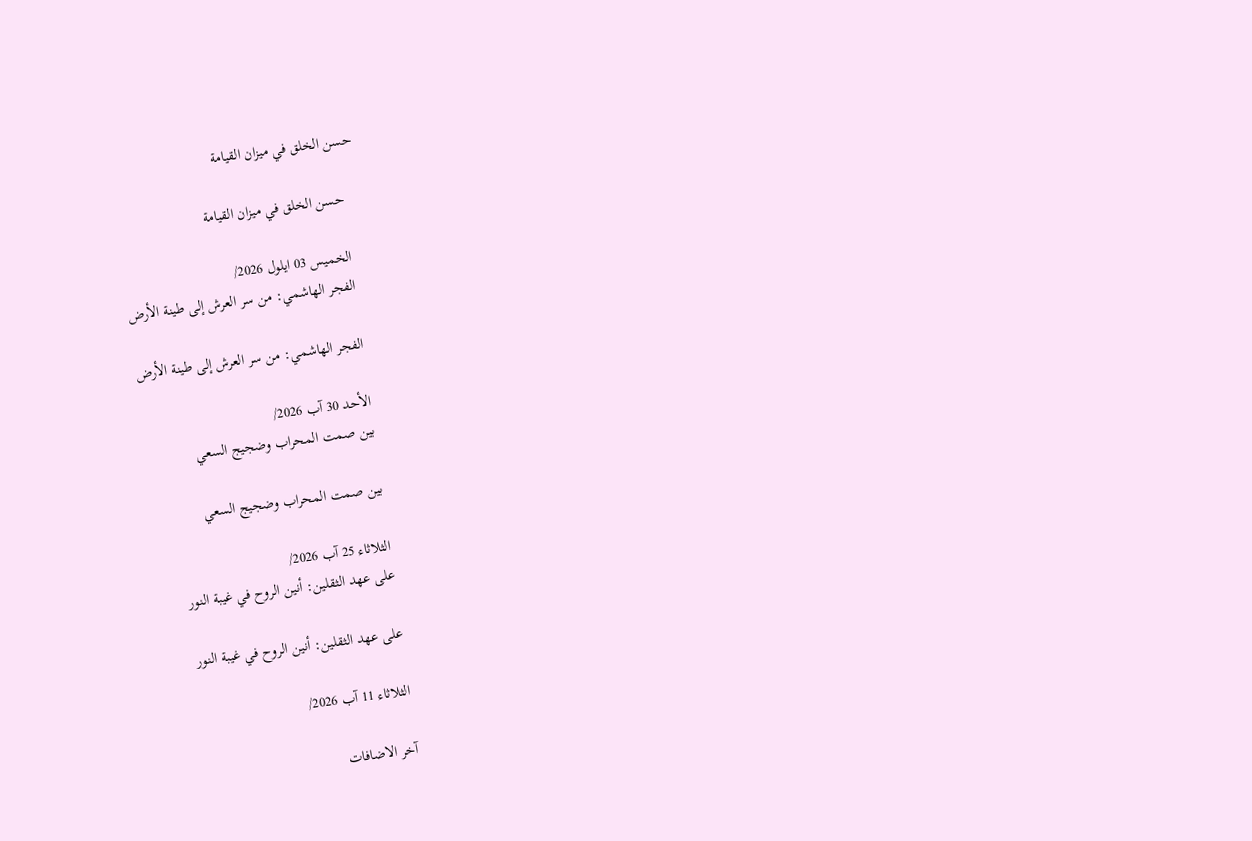حسن الخلق في ميزان القيامة

    حسن الخلق في ميزان القيامة

    الخميس 03 ايلول 2026/
    الفجر الهاشمي: من سر العرش إلى طينة الأرض

    الفجر الهاشمي: من سر العرش إلى طينة الأرض

    الأحد 30 آب 2026/
    بين صمت المحراب وضجيج السعي

    بين صمت المحراب وضجيج السعي

    الثلاثاء 25 آب 2026/
    على عهد الثقلين: أنين الروح في غيبة النور

    على عهد الثقلين: أنين الروح في غيبة النور

    الثلاثاء 11 آب 2026/

    آخر الاضافات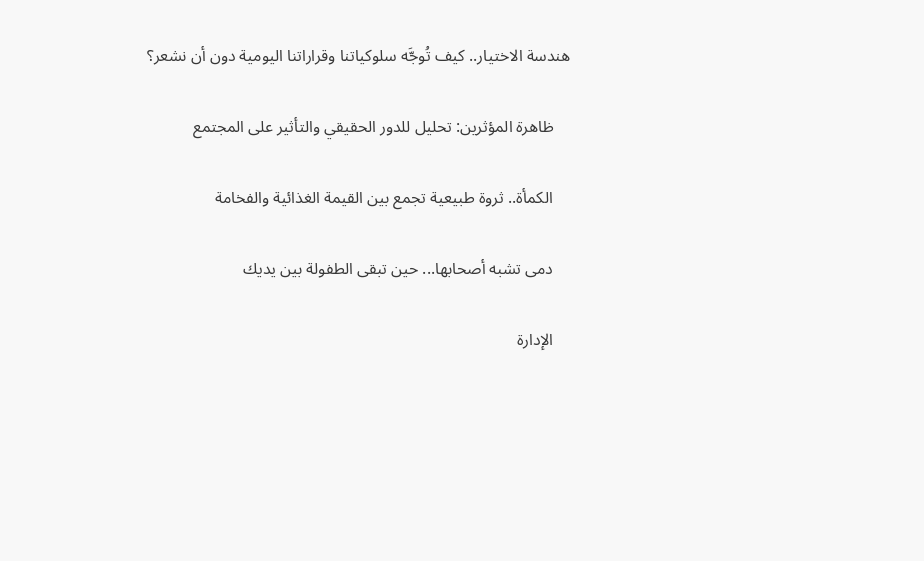هندسة الاختيار.. كيف تُوجَّه سلوكياتنا وقراراتنا اليومية دون أن نشعر؟

    ظاهرة المؤثرين: تحليل للدور الحقيقي والتأثير على المجتمع

    الكمأة.. ثروة طبيعية تجمع بين القيمة الغذائية والفخامة

    دمى تشبه أصحابها... حين تبقى الطفولة بين يديك

    الإدارة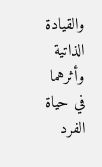والقيادة الذاتية وأثرهما في حياة الفرد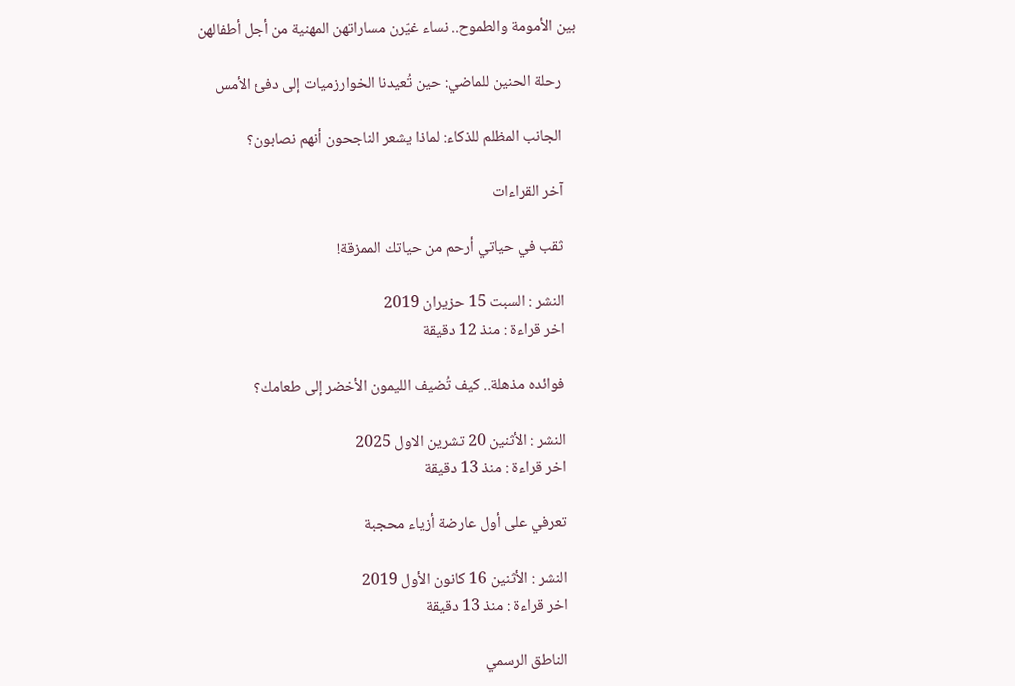بين الأمومة والطموح.. نساء غيّرن مساراتهن المهنية من أجل أطفالهن

    رحلة الحنين للماضي: حين تُعيدنا الخوارزميات إلى دفئ الأمس

    الجانب المظلم للذكاء: لماذا يشعر الناجحون أنهم نصابون؟

    آخر القراءات

    ثقب في حياتي أرحم من حياتك الممزقة!

    النشر : السبت 15 حزيران 2019
    اخر قراءة : منذ 12 دقيقة

    فوائده مذهلة.. كيف تُضيف الليمون الأخضر إلى طعامك؟

    النشر : الأثنين 20 تشرين الاول 2025
    اخر قراءة : منذ 13 دقيقة

    تعرفي على أول عارضة أزياء محجبة

    النشر : الأثنين 16 كانون الأول 2019
    اخر قراءة : منذ 13 دقيقة

    الناطق الرسمي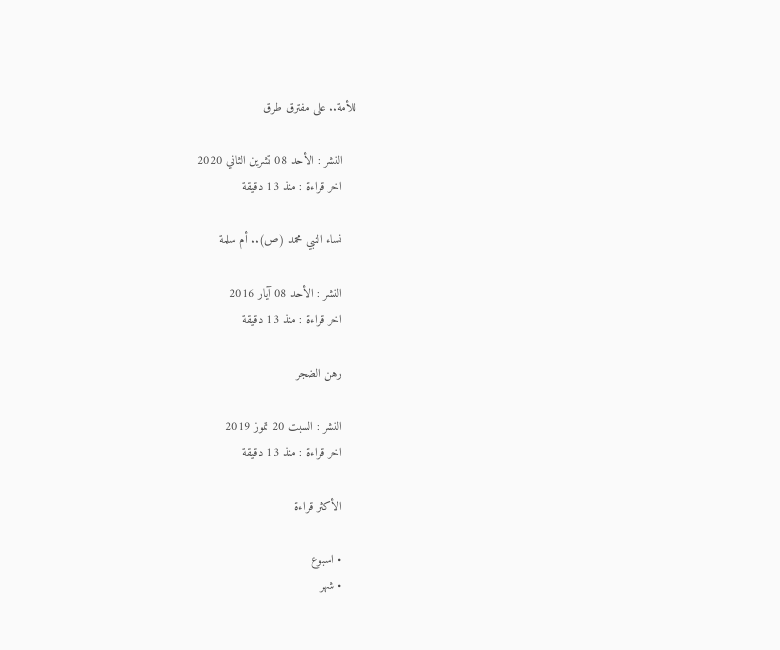للأمة.. على مفترق طرق

    النشر : الأحد 08 تشرين الثاني 2020
    اخر قراءة : منذ 13 دقيقة

    نساء النبي محمد (ص).. أم سلمة

    النشر : الأحد 08 آيار 2016
    اخر قراءة : منذ 13 دقيقة

    رهن الضجر

    النشر : السبت 20 تموز 2019
    اخر قراءة : منذ 13 دقيقة

    الأكثر قراءة

    • اسبوع
    • شهر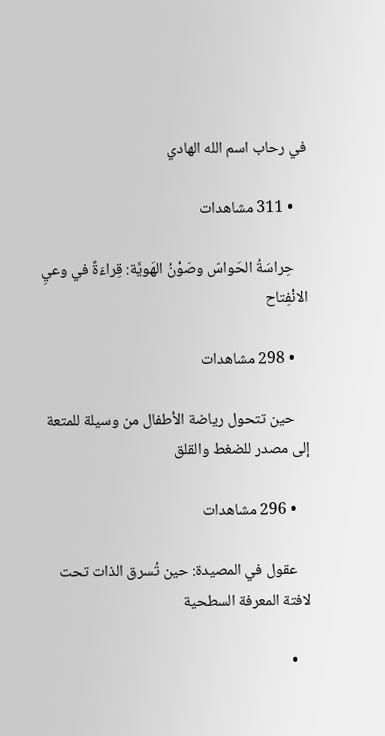في رحاب اسم الله الهادي

    • 311 مشاهدات

    حِراسَةُ الحَواسّ وصَوْنُ الهَويَّة: قِراءَةٌ في وعيِ الانْفِتاح

    • 298 مشاهدات

    حين تتحول رياضة الأطفال من وسيلة للمتعة إلى مصدر للضغط والقلق

    • 296 مشاهدات

    عقول في المصيدة: حين تُسرق الذات تحت لافتة المعرفة السطحية

    •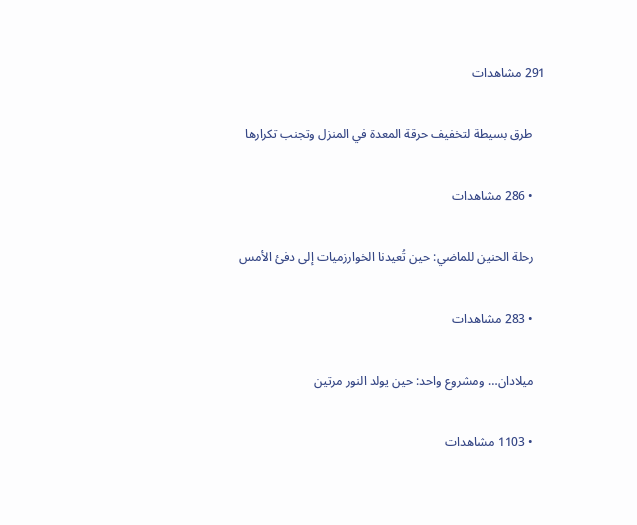291 مشاهدات

    طرق بسيطة لتخفيف حرقة المعدة في المنزل وتجنب تكرارها

    • 286 مشاهدات

    رحلة الحنين للماضي: حين تُعيدنا الخوارزميات إلى دفئ الأمس

    • 283 مشاهدات

    ميلادان… ومشروع واحد: حين يولد النور مرتين

    • 1103 مشاهدات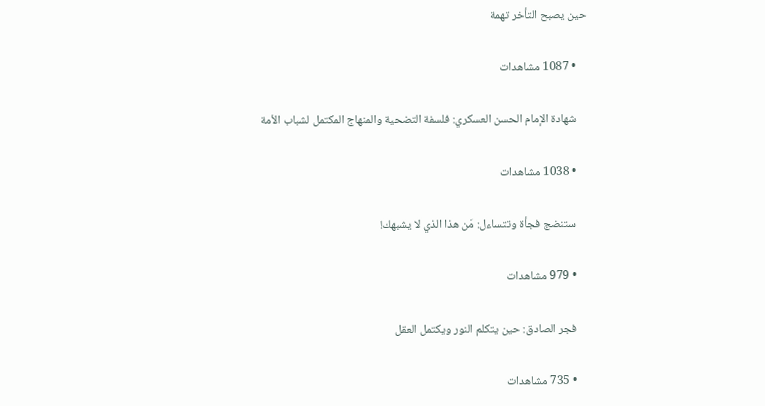حين يصبح التأخر تهمة

    • 1087 مشاهدات

    شهادة الإمام الحسن العسكري: فلسفة التضحية والمنهاج المكتمل لشباب الأمة

    • 1038 مشاهدات

    ستنضج فجأة وتتساءل: مَن هذا الذي لا يشبهك!

    • 979 مشاهدات

    فجر الصادق: حين يتكلم النور ويكتمل العقل

    • 735 مشاهدات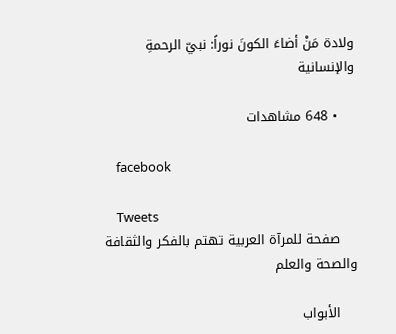ولادة مَنْ أضاءَ الكونَ نوراً: نبيّ الرحمةِ والإنسانية

    • 648 مشاهدات

    facebook

    Tweets
    صفحة للمرآة العربية تهتم بالفكر والثقافة والصحة والعلم

    الأبواب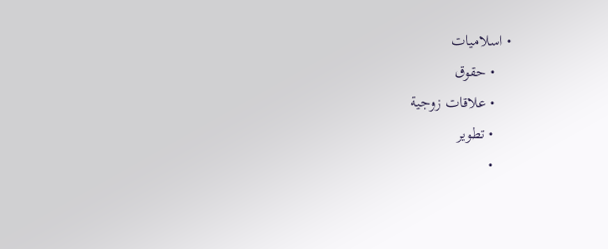• اسلاميات
    • حقوق
    • علاقات زوجية
    • تطوير
    •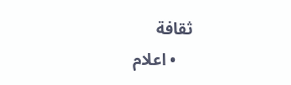ثقافة
    • اعلام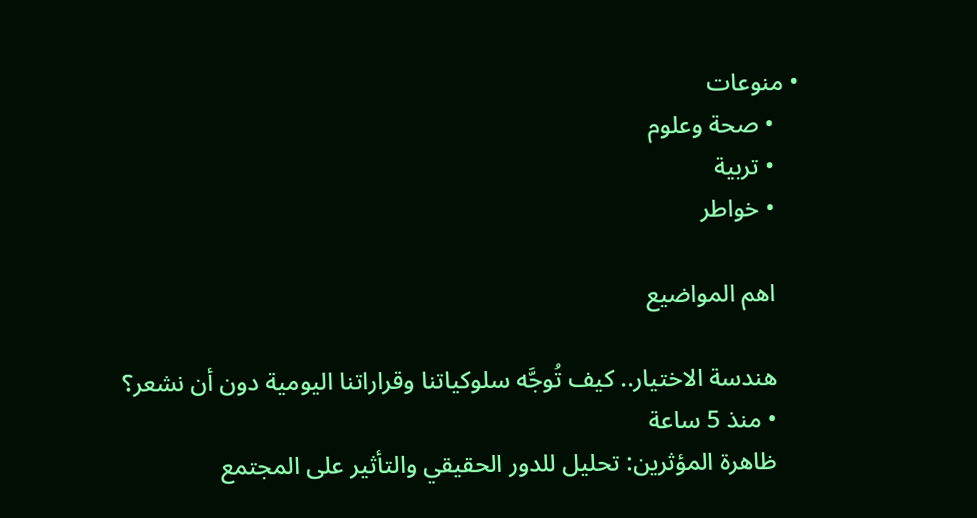• منوعات
    • صحة وعلوم
    • تربية
    • خواطر

    اهم المواضيع

    هندسة الاختيار.. كيف تُوجَّه سلوكياتنا وقراراتنا اليومية دون أن نشعر؟
    • منذ 5 ساعة
    ظاهرة المؤثرين: تحليل للدور الحقيقي والتأثير على المجتمع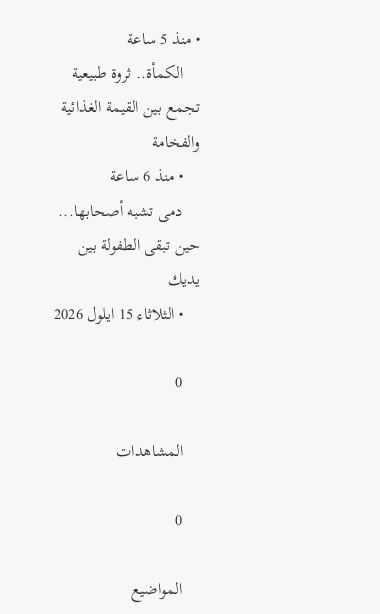• منذ 5 ساعة
    الكمأة.. ثروة طبيعية تجمع بين القيمة الغذائية والفخامة
    • منذ 6 ساعة
    دمى تشبه أصحابها... حين تبقى الطفولة بين يديك
    • الثلاثاء 15 ايلول 2026

    0

    المشاهدات

    0

    المواضيع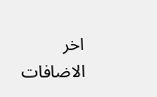اخر الاضافات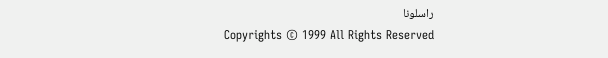راسلونا
    Copyrights © 1999 All Rights Reserved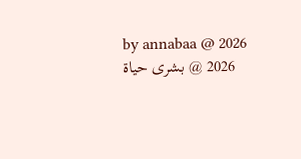by annabaa @ 2026
    2026 @ بشرى حياة